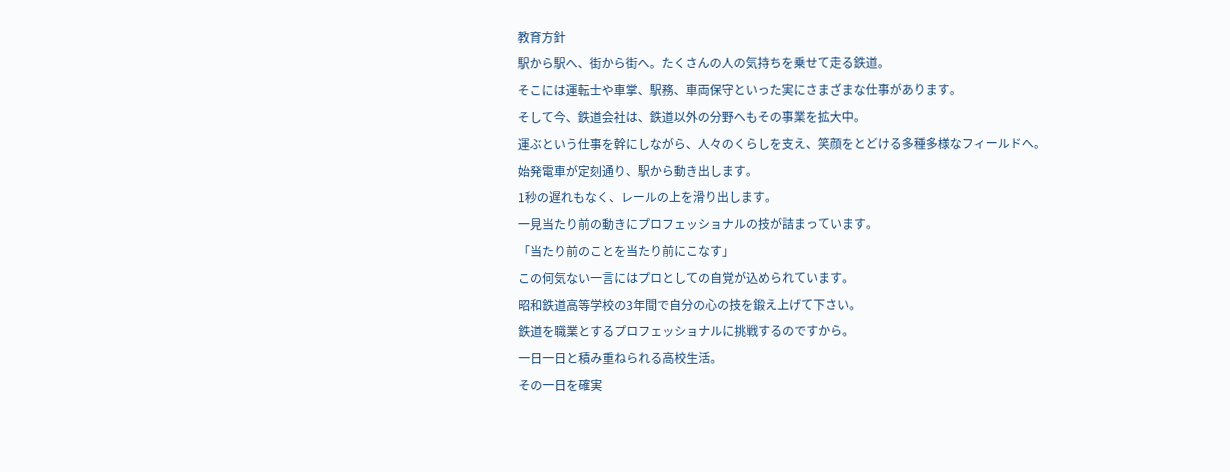教育方針
駅から駅へ、街から街へ。たくさんの人の気持ちを乗せて走る鉄道。
そこには運転士や車掌、駅務、車両保守といった実にさまざまな仕事があります。
そして今、鉄道会社は、鉄道以外の分野へもその事業を拡大中。
運ぶという仕事を幹にしながら、人々のくらしを支え、笑顔をとどける多種多様なフィールドへ。
始発電車が定刻通り、駅から動き出します。
1秒の遅れもなく、レールの上を滑り出します。
一見当たり前の動きにプロフェッショナルの技が詰まっています。
「当たり前のことを当たり前にこなす」
この何気ない一言にはプロとしての自覚が込められています。
昭和鉄道高等学校の3年間で自分の心の技を鍛え上げて下さい。
鉄道を職業とするプロフェッショナルに挑戦するのですから。
一日一日と積み重ねられる高校生活。
その一日を確実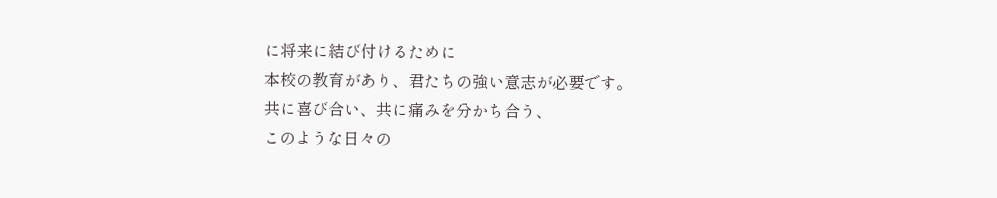に将来に結び付けるために
本校の教育があり、君たちの強い意志が必要です。
共に喜び合い、共に痛みを分かち合う、
このような日々の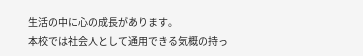生活の中に心の成長があります。
本校では社会人として通用できる気概の持っ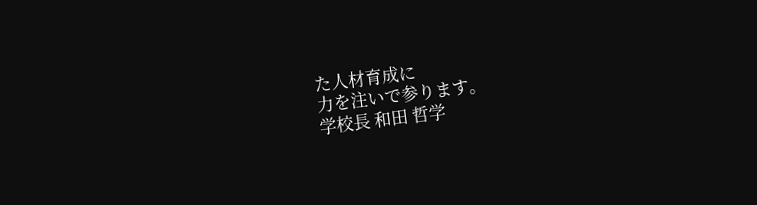た人材育成に
力を注いで参ります。
学校長 和田 哲学